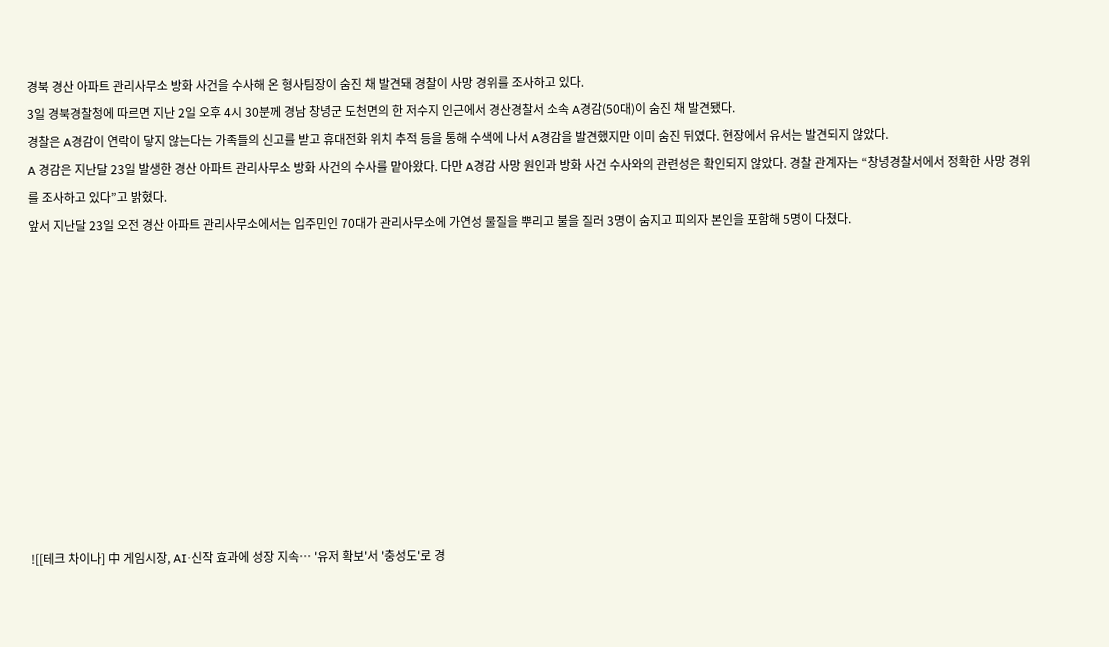경북 경산 아파트 관리사무소 방화 사건을 수사해 온 형사팀장이 숨진 채 발견돼 경찰이 사망 경위를 조사하고 있다.
3일 경북경찰청에 따르면 지난 2일 오후 4시 30분께 경남 창녕군 도천면의 한 저수지 인근에서 경산경찰서 소속 A경감(50대)이 숨진 채 발견됐다.
경찰은 A경감이 연락이 닿지 않는다는 가족들의 신고를 받고 휴대전화 위치 추적 등을 통해 수색에 나서 A경감을 발견했지만 이미 숨진 뒤였다. 현장에서 유서는 발견되지 않았다.
A 경감은 지난달 23일 발생한 경산 아파트 관리사무소 방화 사건의 수사를 맡아왔다. 다만 A경감 사망 원인과 방화 사건 수사와의 관련성은 확인되지 않았다. 경찰 관계자는 “창녕경찰서에서 정확한 사망 경위를 조사하고 있다”고 밝혔다.
앞서 지난달 23일 오전 경산 아파트 관리사무소에서는 입주민인 70대가 관리사무소에 가연성 물질을 뿌리고 불을 질러 3명이 숨지고 피의자 본인을 포함해 5명이 다쳤다.











![[테크 차이나] 中 게임시장, AI·신작 효과에 성장 지속… '유저 확보'서 '충성도'로 경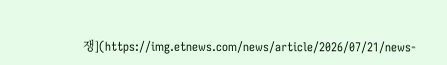쟁](https://img.etnews.com/news/article/2026/07/21/news-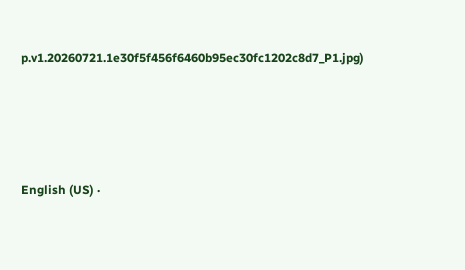p.v1.20260721.1e30f5f456f6460b95ec30fc1202c8d7_P1.jpg)





English (US) ·